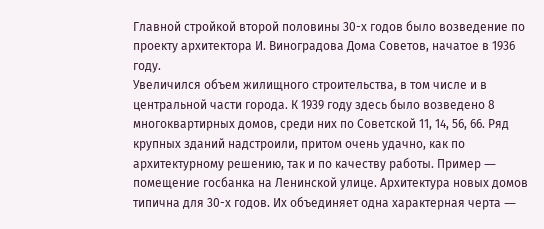Главной стройкой второй половины 30-х годов было возведение по проекту архитектора И. Виноградова Дома Советов, начатое в 1936 году.
Увеличился объем жилищного строительства, в том числе и в центральной части города. К 1939 году здесь было возведено 8 многоквартирных домов, среди них по Советской 11, 14, 56, 66. Ряд крупных зданий надстроили, притом очень удачно, как по архитектурному решению, так и по качеству работы. Пример ― помещение госбанка на Ленинской улице. Архитектура новых домов типична для 30-х годов. Их объединяет одна характерная черта ―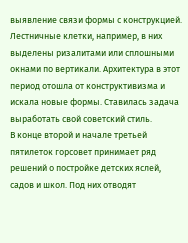выявление связи формы с конструкцией. Лестничные клетки, например, в них выделены ризалитами или сплошными окнами по вертикали. Архитектура в этот период отошла от конструктивизма и искала новые формы. Ставилась задача выработать свой советский стиль.
В конце второй и начале третьей пятилеток горсовет принимает ряд решений о постройке детских яслей, садов и школ. Под них отводят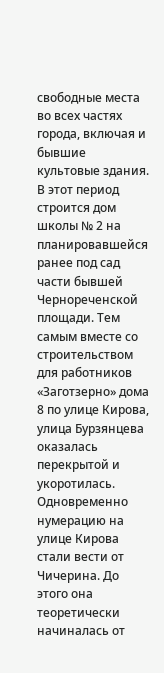свободные места во всех частях города, включая и бывшие культовые здания. В этот период строится дом школы № 2 на планировавшейся ранее под сад части бывшей Чернореченской площади. Тем самым вместе со строительством для работников «Заготзерно» дома 8 по улице Кирова, улица Бурзянцева оказалась перекрытой и укоротилась. Одновременно нумерацию на улице Кирова стали вести от Чичерина. До этого она теоретически начиналась от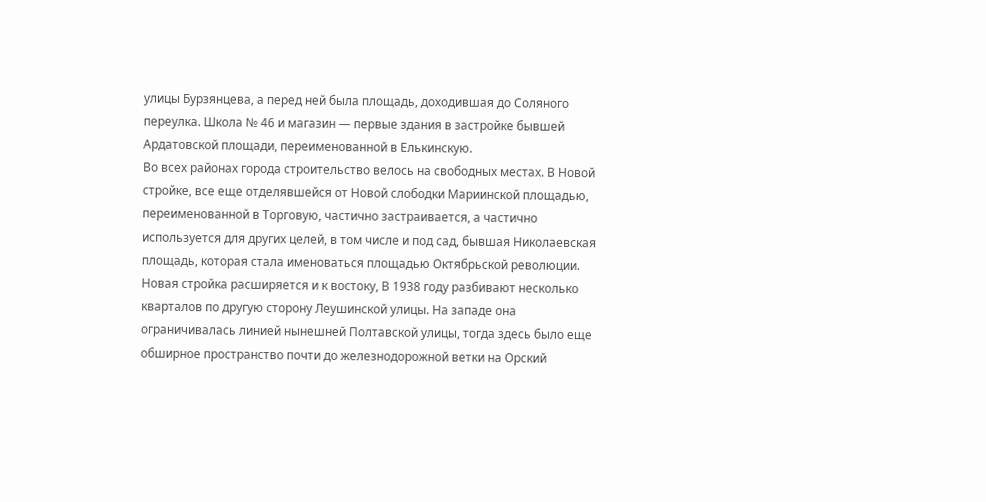улицы Бурзянцева, а перед ней была площадь, доходившая до Соляного переулка. Школа № 46 и магазин ― первые здания в застройке бывшей Ардатовской площади, переименованной в Елькинскую.
Во всех районах города строительство велось на свободных местах. В Новой стройке, все еще отделявшейся от Новой слободки Мариинской площадью, переименованной в Торговую, частично застраивается, а частично используется для других целей, в том числе и под сад, бывшая Николаевская площадь, которая стала именоваться площадью Октябрьской революции. Новая стройка расширяется и к востоку, В 1938 году разбивают несколько кварталов по другую сторону Леушинской улицы. На западе она ограничивалась линией нынешней Полтавской улицы, тогда здесь было еще обширное пространство почти до железнодорожной ветки на Орский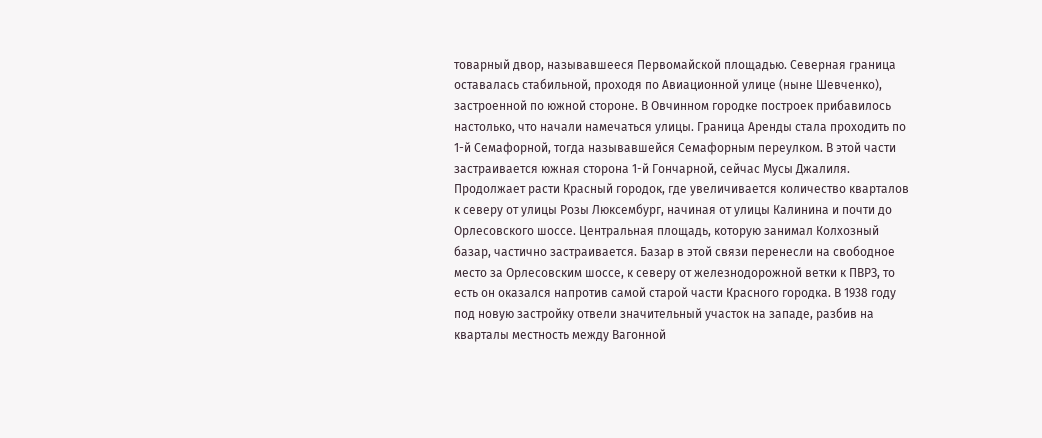товарный двор, называвшееся Первомайской площадью. Северная граница оставалась стабильной, проходя по Авиационной улице (ныне Шевченко), застроенной по южной стороне. В Овчинном городке построек прибавилось настолько, что начали намечаться улицы. Граница Аренды стала проходить по 1-й Семафорной, тогда называвшейся Семафорным переулком. В этой части застраивается южная сторона 1-й Гончарной, сейчас Мусы Джалиля.
Продолжает расти Красный городок, где увеличивается количество кварталов к северу от улицы Розы Люксембург, начиная от улицы Калинина и почти до Орлесовского шоссе. Центральная площадь, которую занимал Колхозный базар, частично застраивается. Базар в этой связи перенесли на свободное место за Орлесовским шоссе, к северу от железнодорожной ветки к ПВРЗ, то есть он оказался напротив самой старой части Красного городка. В 1938 году под новую застройку отвели значительный участок на западе, разбив на кварталы местность между Вагонной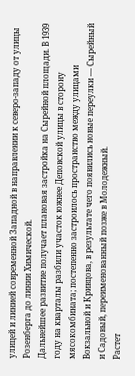улицей и линией современной Западной в направлении к северо-западу от улицы Розенберга до линии Химической.
Дальнейшее развитие получает плановая застройка на Сырейной площади. В 1939 году на кварталы разбили участок южнее Деповской улицы в сторону мясокомбината; постепенно застроилось пространство между улицами Вокзальной и Кривцова, в результате чего появились новые переулки ― Сырейный и Садовый, переименованный позже в Молодежный.
Растет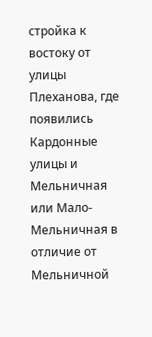стройка к востоку от улицы Плеханова, где появились Кардонные улицы и Мельничная или Мало-Мельничная в отличие от Мельничной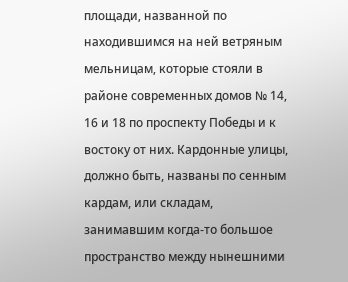площади, названной по находившимся на ней ветряным мельницам, которые стояли в районе современных домов № 14, 16 и 18 по проспекту Победы и к востоку от них. Кардонные улицы, должно быть, названы по сенным кардам, или складам, занимавшим когда-то большое пространство между нынешними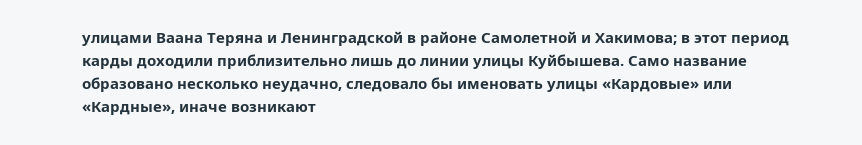улицами Ваана Теряна и Ленинградской в районе Самолетной и Хакимова; в этот период карды доходили приблизительно лишь до линии улицы Куйбышева. Само название образовано несколько неудачно, следовало бы именовать улицы «Кардовые» или «Кардные», иначе возникают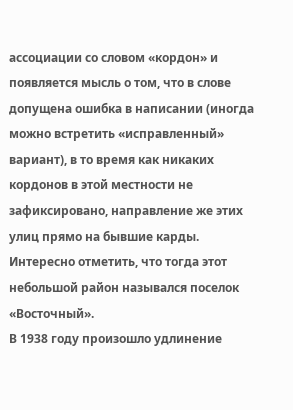ассоциации со словом «кордон» и появляется мысль о том, что в слове допущена ошибка в написании (иногда можно встретить «исправленный» вариант), в то время как никаких кордонов в этой местности не зафиксировано, направление же этих улиц прямо на бывшие карды. Интересно отметить, что тогда этот небольшой район назывался поселок «Восточный».
В 1938 году произошло удлинение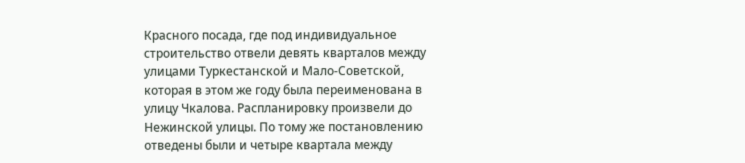Красного посада, где под индивидуальное строительство отвели девять кварталов между улицами Туркестанской и Мало-Советской, которая в этом же году была переименована в улицу Чкалова. Распланировку произвели до Нежинской улицы. По тому же постановлению отведены были и четыре квартала между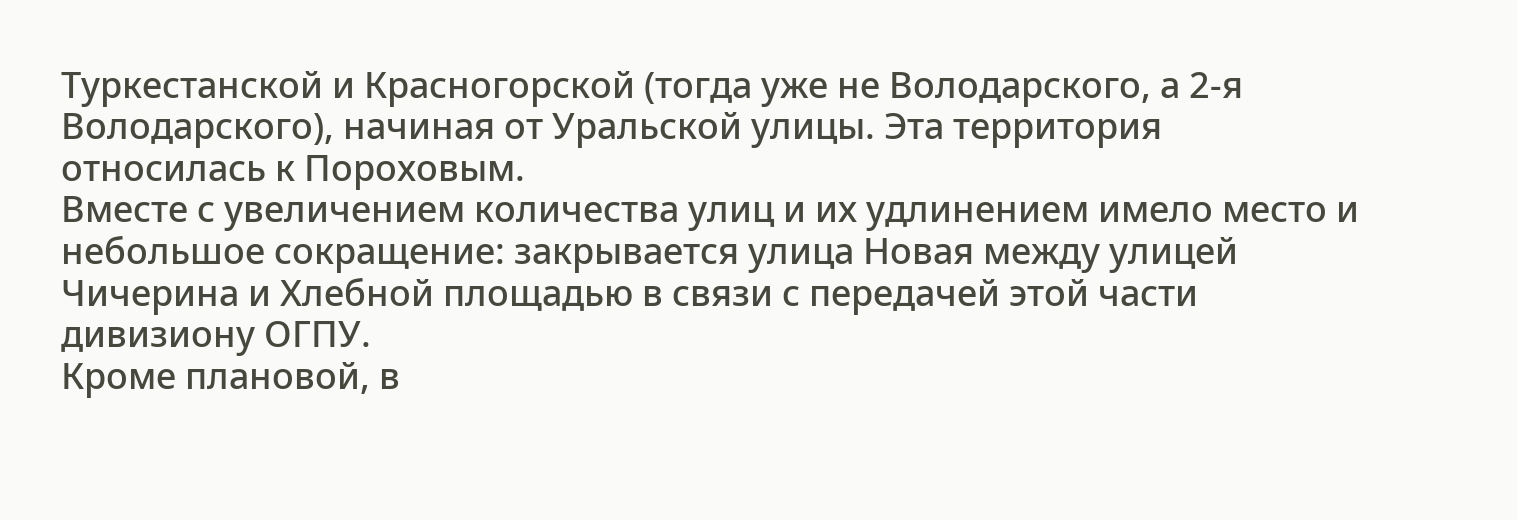Туркестанской и Красногорской (тогда уже не Володарского, а 2-я Володарского), начиная от Уральской улицы. Эта территория относилась к Пороховым.
Вместе с увеличением количества улиц и их удлинением имело место и небольшое сокращение: закрывается улица Новая между улицей Чичерина и Хлебной площадью в связи с передачей этой части дивизиону ОГПУ.
Кроме плановой, в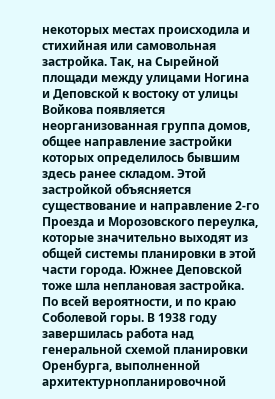некоторых местах происходила и стихийная или самовольная застройка. Так, на Сырейной площади между улицами Ногина и Деповской к востоку от улицы Войкова появляется неорганизованная группа домов, общее направление застройки которых определилось бывшим здесь ранее складом. Этой застройкой объясняется существование и направление 2-го Проезда и Морозовского переулка, которые значительно выходят из общей системы планировки в этой части города. Южнее Деповской тоже шла неплановая застройка. По всей вероятности, и по краю Соболевой горы. В 1938 году завершилась работа над генеральной схемой планировки Оренбурга, выполненной архитектурнопланировочной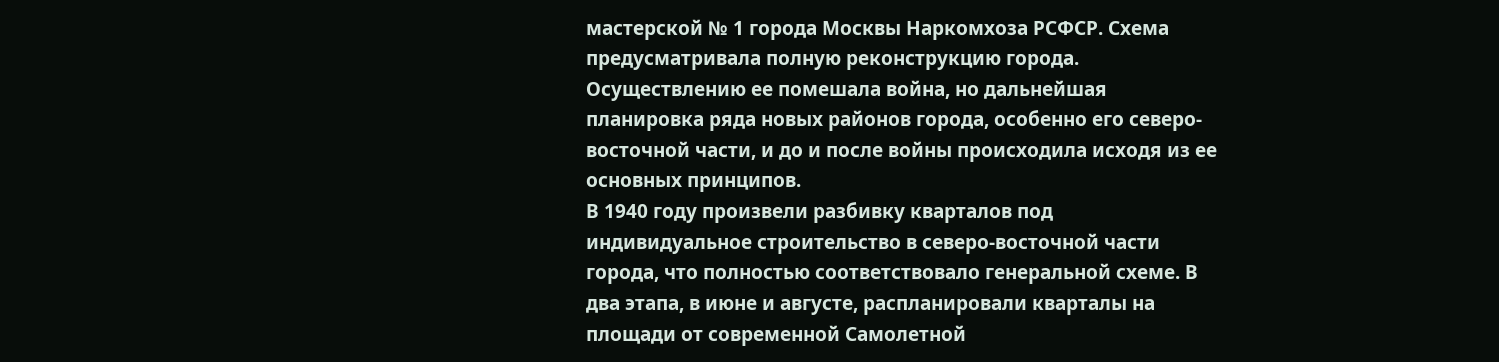мастерской № 1 города Москвы Наркомхоза РСФСР. Схема предусматривала полную реконструкцию города. Осуществлению ее помешала война, но дальнейшая планировка ряда новых районов города, особенно его северо-восточной части, и до и после войны происходила исходя из ее основных принципов.
В 1940 году произвели разбивку кварталов под индивидуальное строительство в северо-восточной части города, что полностью соответствовало генеральной схеме. В два этапа, в июне и августе, распланировали кварталы на площади от современной Самолетной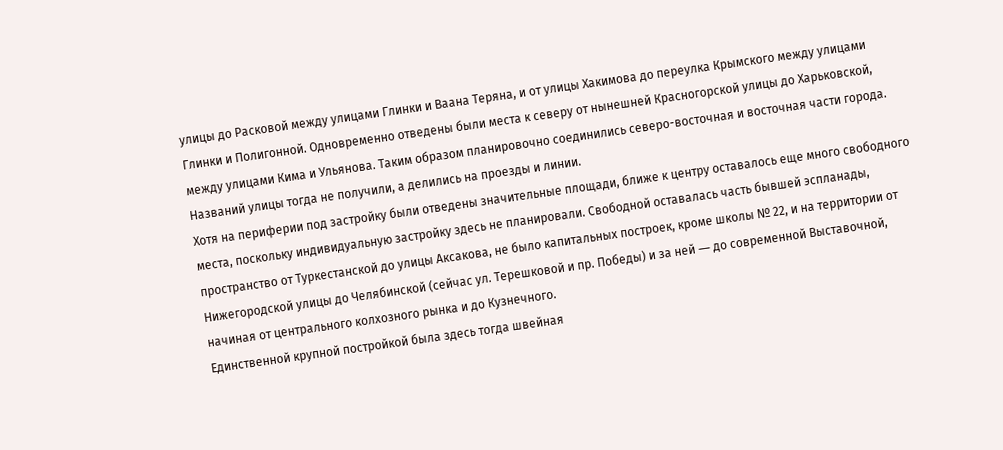улицы до Расковой между улицами Глинки и Ваана Теряна, и от улицы Хакимова до переулка Крымского между улицами Глинки и Полигонной. Одновременно отведены были места к северу от нынешней Красногорской улицы до Харьковской, между улицами Кима и Ульянова. Таким образом планировочно соединились северо-восточная и восточная части города. Названий улицы тогда не получили, а делились на проезды и линии.
Хотя на периферии под застройку были отведены значительные площади, ближе к центру оставалось еще много свободного места, поскольку индивидуальную застройку здесь не планировали. Свободной оставалась часть бывшей эспланады, пространство от Туркестанской до улицы Аксакова, не было капитальных построек, кроме школы № 22, и на территории от Нижегородской улицы до Челябинской (сейчас ул. Терешковой и пр. Победы) и за ней ― до современной Выставочной, начиная от центрального колхозного рынка и до Кузнечного.
Единственной крупной постройкой была здесь тогда швейная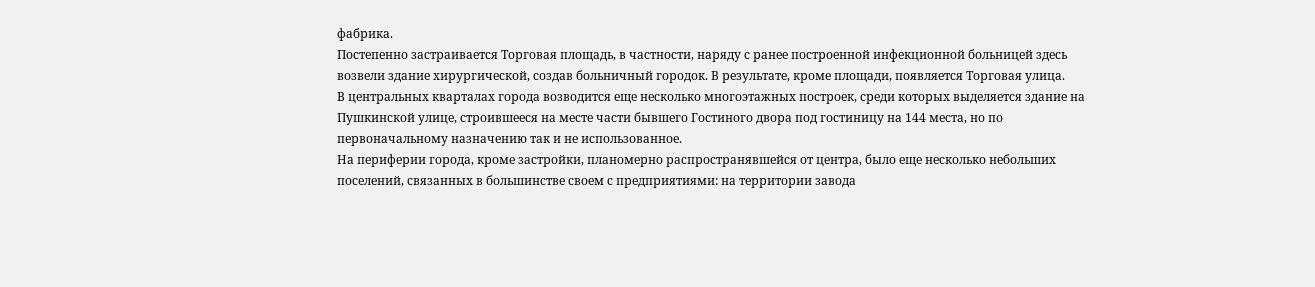фабрика.
Постепенно застраивается Торговая площадь, в частности, наряду с ранее построенной инфекционной больницей здесь возвели здание хирургической, создав больничный городок. В результате, кроме площади, появляется Торговая улица.
В центральных кварталах города возводится еще несколько многоэтажных построек, среди которых выделяется здание на Пушкинской улице, строившееся на месте части бывшего Гостиного двора под гостиницу на 144 места, но по первоначальному назначению так и не использованное.
На периферии города, кроме застройки, планомерно распространявшейся от центра, было еще несколько небольших поселений, связанных в большинстве своем с предприятиями: на территории завода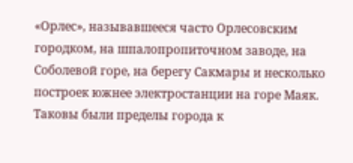«Орлес», называвшееся часто Орлесовским городком, на шпалопропиточном заводе, на Соболевой горе, на берегу Сакмары и несколько построек южнее электростанции на горе Маяк. Таковы были пределы города к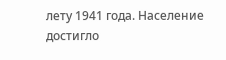лету 1941 года. Население достигло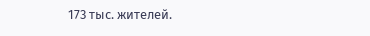173 тыс. жителей.